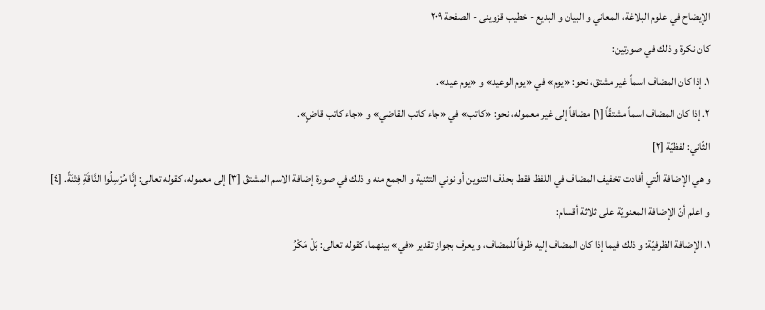الإيضاح في علوم البلاغة، المعاني و البيان و البديع - خطیب قزوینی - الصفحة ٢٠٩
كان نكرة و ذلك في صورتين:
١. إذا كان المضاف اسماً غير مشتق، نحو: «يوم» في «يوم الوعيد» و «يوم عيد».
٢. إذا كان المضاف اسماً مشتقّاً [١] مضافاً إلى غير معموله، نحو: «كاتب» في «جاء كاتب القاضي» و «جاء كاتب قاضٍ».
الثّاني: لفظيّة [٢]
و هي الإضافة الّتي أفادت تخفيف المضاف في اللفظ فقط بحذف التنوين أو نوني التثنية و الجمع منه و ذلك في صورة إضافة الاسم المشتقّ [٣] إلى معموله، كقوله تعالى: إِنَّا مُرْسِلُوا النَّاقَةِ فِتْنَةً. [٤]
و اعلم أنّ الإضافة المعنويّة على ثلاثة أقسام:
١. الإضافة الظرفيّة: و ذلك فيما إذا كان المضاف إليه ظرفاً للمضاف، و يعرف بجواز تقدير «في» بينهما، كقوله تعالى: بَلْ مَكْرُ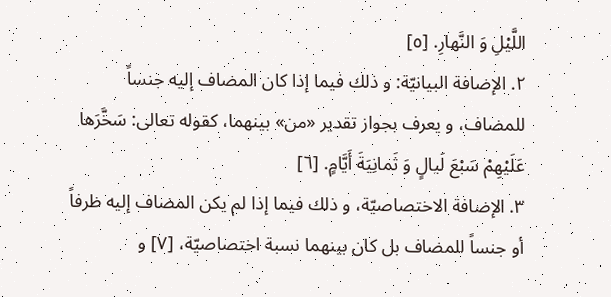اللَّيْلِ وَ النَّهارِ. [٥]
٢. الإضافة البيانيّة: و ذلك فيما إذا كان المضاف إليه جنساً للمضاف، و يعرف بجواز تقدير «من» بينهما، كقوله تعالى: سَخَّرَها عَلَيْهِمْ سَبْعَ لَيالٍ وَ ثَمانِيَةَ أَيَّامٍ. [٦]
٣. الإضافة الاختصاصيّة، و ذلك فيما إذا لم يكن المضاف إليه ظرفاً أو جنساً للمضاف بل كان بينهما نسبة اختصاصيّة، [٧] و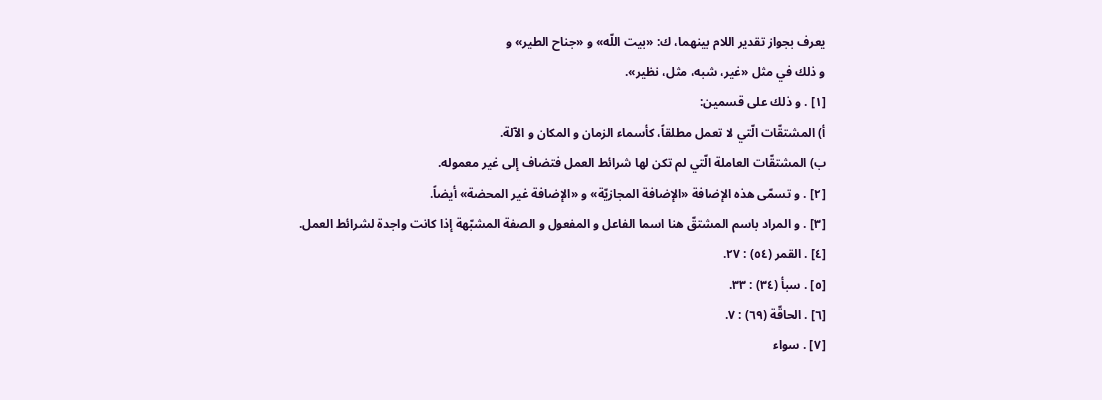يعرف بجواز تقدير اللام بينهما، ك: «بيت اللّه» و «جناح الطير» و
و ذلك في مثل «غير، شبه، مثل، نظير».
[١] . و ذلك على قسمين:
أ) المشتقّات الّتي لا تعمل مطلقاً، كأسماء الزمان و المكان و الآلة.
ب) المشتقّات العاملة الّتي لم تكن لها شرائط العمل فتضاف إلى غير معموله.
[٢] . و تسمّى هذه الإضافة «الإضافة المجازيّة» و «الإضافة غير المحضة» أيضاً.
[٣] . و المراد باسم المشتقّ هنا اسما الفاعل و المفعول و الصفة المشبّهة إذا كانت واجدة لشرائط العمل.
[٤] . القمر (٥٤) : ٢٧.
[٥] . سبأ (٣٤) : ٣٣.
[٦] . الحاقّة (٦٩) : ٧.
[٧] . سواء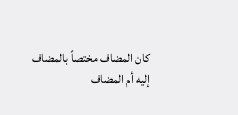كان المضاف مختصاً بالمضاف إليه أم المضاف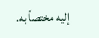إليه مختصاً به.